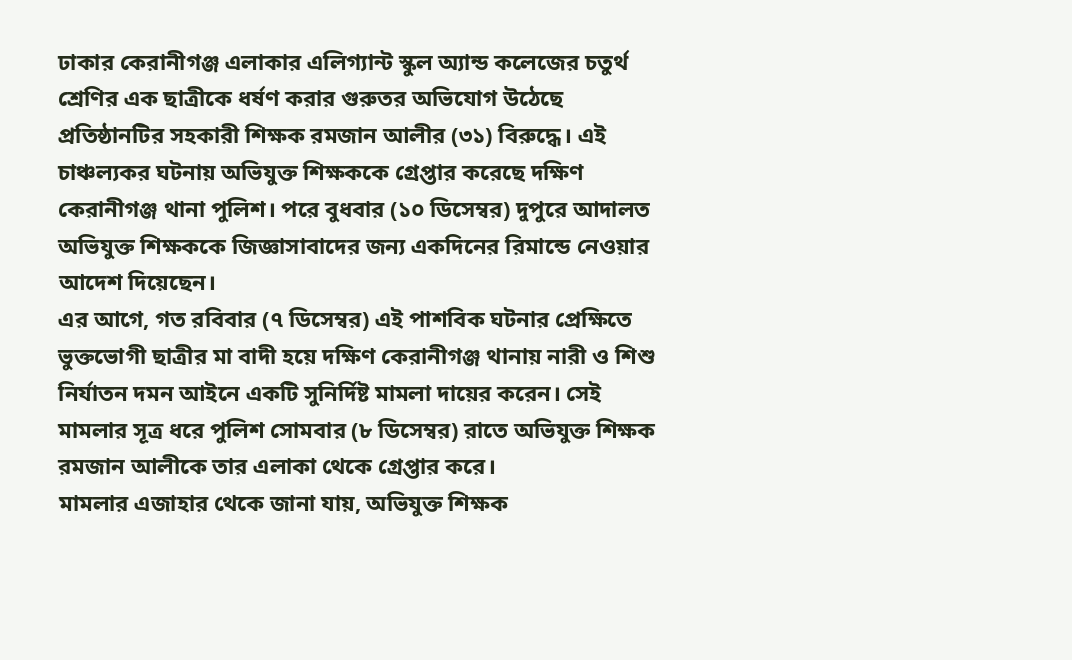ঢাকার কেরানীগঞ্জ এলাকার এলিগ্যান্ট স্কুল অ্যান্ড কলেজের চতুর্থ শ্রেণির এক ছাত্রীকে ধর্ষণ করার গুরুতর অভিযোগ উঠেছে প্রতিষ্ঠানটির সহকারী শিক্ষক রমজান আলীর (৩১) বিরুদ্ধে। এই চাঞ্চল্যকর ঘটনায় অভিযুক্ত শিক্ষককে গ্রেপ্তার করেছে দক্ষিণ কেরানীগঞ্জ থানা পুলিশ। পরে বুধবার (১০ ডিসেম্বর) দুপুরে আদালত অভিযুক্ত শিক্ষককে জিজ্ঞাসাবাদের জন্য একদিনের রিমান্ডে নেওয়ার আদেশ দিয়েছেন।
এর আগে, গত রবিবার (৭ ডিসেম্বর) এই পাশবিক ঘটনার প্রেক্ষিতে ভুক্তভোগী ছাত্রীর মা বাদী হয়ে দক্ষিণ কেরানীগঞ্জ থানায় নারী ও শিশু নির্যাতন দমন আইনে একটি সুনির্দিষ্ট মামলা দায়ের করেন। সেই মামলার সূত্র ধরে পুলিশ সোমবার (৮ ডিসেম্বর) রাতে অভিযুক্ত শিক্ষক রমজান আলীকে তার এলাকা থেকে গ্রেপ্তার করে।
মামলার এজাহার থেকে জানা যায়, অভিযুক্ত শিক্ষক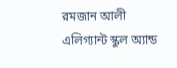রমজান আলী এলিগ্যান্ট স্কুল অ্যান্ড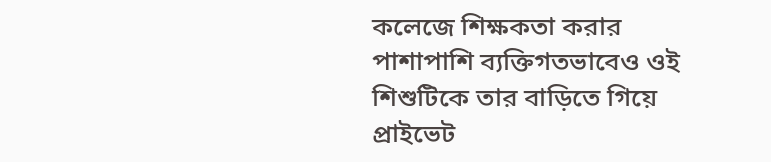কলেজে শিক্ষকতা করার পাশাপাশি ব্যক্তিগতভাবেও ওই শিশুটিকে তার বাড়িতে গিয়ে প্রাইভেট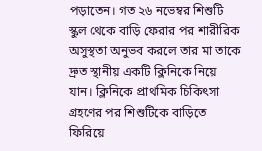পড়াতেন। গত ২৬ নভেম্বর শিশুটি স্কুল থেকে বাড়ি ফেরার পর শারীরিক অসুস্থতা অনুভব করলে তার মা তাকে দ্রুত স্থানীয় একটি ক্লিনিকে নিয়ে যান। ক্লিনিকে প্রাথমিক চিকিৎসা গ্রহণের পর শিশুটিকে বাড়িতে ফিরিয়ে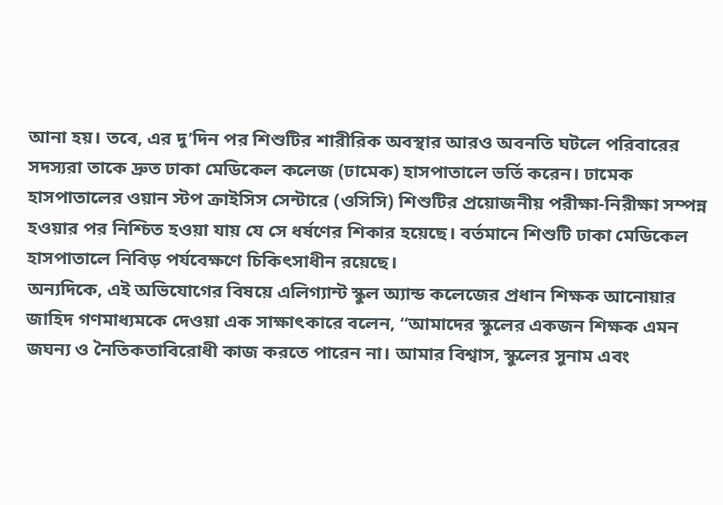আনা হয়। তবে, এর দু’দিন পর শিশুটির শারীরিক অবস্থার আরও অবনতি ঘটলে পরিবারের সদস্যরা তাকে দ্রুত ঢাকা মেডিকেল কলেজ (ঢামেক) হাসপাতালে ভর্তি করেন। ঢামেক হাসপাতালের ওয়ান স্টপ ক্রাইসিস সেন্টারে (ওসিসি) শিশুটির প্রয়োজনীয় পরীক্ষা-নিরীক্ষা সম্পন্ন হওয়ার পর নিশ্চিত হওয়া যায় যে সে ধর্ষণের শিকার হয়েছে। বর্তমানে শিশুটি ঢাকা মেডিকেল হাসপাতালে নিবিড় পর্যবেক্ষণে চিকিৎসাধীন রয়েছে।
অন্যদিকে, এই অভিযোগের বিষয়ে এলিগ্যান্ট স্কুল অ্যান্ড কলেজের প্রধান শিক্ষক আনোয়ার জাহিদ গণমাধ্যমকে দেওয়া এক সাক্ষাৎকারে বলেন, “আমাদের স্কুলের একজন শিক্ষক এমন জঘন্য ও নৈতিকতাবিরোধী কাজ করতে পারেন না। আমার বিশ্বাস, স্কুলের সুনাম এবং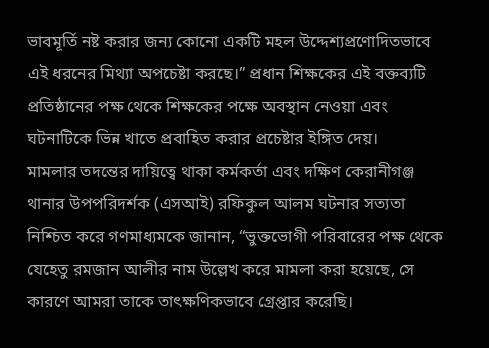ভাবমূর্তি নষ্ট করার জন্য কোনো একটি মহল উদ্দেশ্যপ্রণোদিতভাবে এই ধরনের মিথ্যা অপচেষ্টা করছে।” প্রধান শিক্ষকের এই বক্তব্যটি প্রতিষ্ঠানের পক্ষ থেকে শিক্ষকের পক্ষে অবস্থান নেওয়া এবং ঘটনাটিকে ভিন্ন খাতে প্রবাহিত করার প্রচেষ্টার ইঙ্গিত দেয়।
মামলার তদন্তের দায়িত্বে থাকা কর্মকর্তা এবং দক্ষিণ কেরানীগঞ্জ থানার উপপরিদর্শক (এসআই) রফিকুল আলম ঘটনার সত্যতা নিশ্চিত করে গণমাধ্যমকে জানান, “ভুক্তভোগী পরিবারের পক্ষ থেকে যেহেতু রমজান আলীর নাম উল্লেখ করে মামলা করা হয়েছে, সে কারণে আমরা তাকে তাৎক্ষণিকভাবে গ্রেপ্তার করেছি।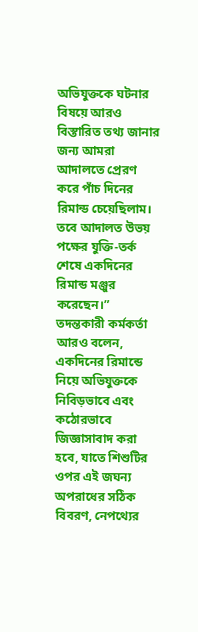অভিযুক্তকে ঘটনার বিষয়ে আরও বিস্তারিত তথ্য জানার জন্য আমরা আদালতে প্রেরণ করে পাঁচ দিনের রিমান্ড চেয়েছিলাম। তবে আদালত উভয় পক্ষের যুক্তি-তর্ক শেষে একদিনের রিমান্ড মঞ্জুর করেছেন।”
তদন্তকারী কর্মকর্তা আরও বলেন, একদিনের রিমান্ডে নিয়ে অভিযুক্তকে নিবিড়ভাবে এবং কঠোরভাবে জিজ্ঞাসাবাদ করা হবে, যাতে শিশুটির ওপর এই জঘন্য অপরাধের সঠিক বিবরণ, নেপথ্যের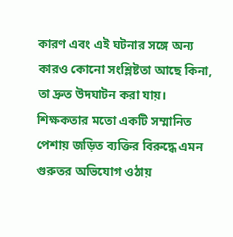কারণ এবং এই ঘটনার সঙ্গে অন্য কারও কোনো সংশ্লিষ্টতা আছে কিনা, তা দ্রুত উদঘাটন করা যায়। শিক্ষকতার মতো একটি সম্মানিত পেশায় জড়িত ব্যক্তির বিরুদ্ধে এমন গুরুতর অভিযোগ ওঠায়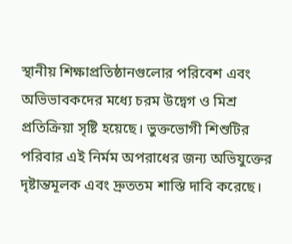স্থানীয় শিক্ষাপ্রতিষ্ঠানগুলোর পরিবেশ এবং অভিভাবকদের মধ্যে চরম উদ্বেগ ও মিশ্র প্রতিক্রিয়া সৃষ্টি হয়েছে। ভুক্তভোগী শিশুটির পরিবার এই নির্মম অপরাধের জন্য অভিযুক্তের দৃষ্টান্তমূলক এবং দ্রুততম শাস্তি দাবি করেছে।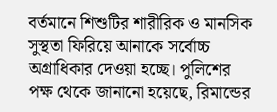বর্তমানে শিশুটির শারীরিক ও মানসিক সুস্থতা ফিরিয়ে আনাকে সর্বোচ্চ অগ্রাধিকার দেওয়া হচ্ছে। পুলিশের পক্ষ থেকে জানানো হয়েছে, রিমান্ডের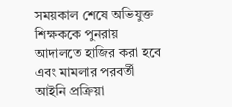সময়কাল শেষে অভিযুক্ত শিক্ষককে পুনরায় আদালতে হাজির করা হবে এবং মামলার পরবর্তী আইনি প্রক্রিয়া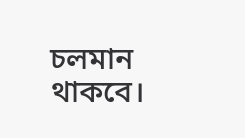চলমান থাকবে।